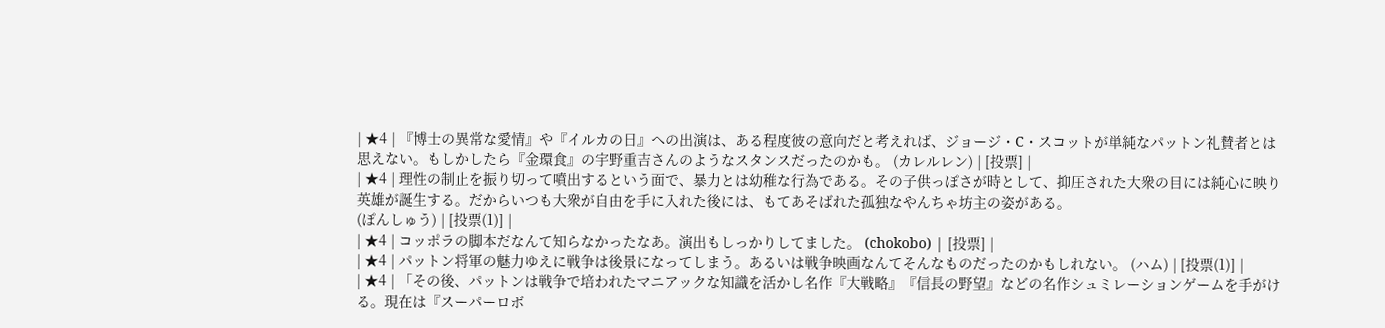| ★4 | 『博士の異常な愛情』や『イルカの日』への出演は、ある程度彼の意向だと考えれば、ジョージ・C・スコットが単純なパットン礼賛者とは思えない。もしかしたら『金環食』の宇野重吉さんのようなスタンスだったのかも。 (カレルレン) | [投票] |
| ★4 | 理性の制止を振り切って噴出するという面で、暴力とは幼稚な行為である。その子供っぽさが時として、抑圧された大衆の目には純心に映り英雄が誕生する。だからいつも大衆が自由を手に入れた後には、もてあそばれた孤独なやんちゃ坊主の姿がある。
(ぽんしゅう) | [投票(1)] |
| ★4 | コッポラの脚本だなんて知らなかったなあ。演出もしっかりしてました。 (chokobo) | [投票] |
| ★4 | パットン将軍の魅力ゆえに戦争は後景になってしまう。あるいは戦争映画なんてそんなものだったのかもしれない。 (ハム) | [投票(1)] |
| ★4 | 「その後、パットンは戦争で培われたマニアックな知識を活かし名作『大戦略』『信長の野望』などの名作シュミレーションゲームを手がける。現在は『スーパーロボ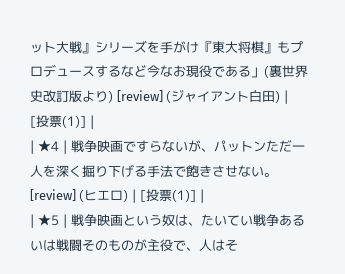ット大戦』シリーズを手がけ『東大将棋』もプロデュースするなど今なお現役である」(裏世界史改訂版より) [review] (ジャイアント白田) | [投票(1)] |
| ★4 | 戦争映画ですらないが、パットンただ一人を深く掘り下げる手法で飽きさせない。 [review] (ヒエロ) | [投票(1)] |
| ★5 | 戦争映画という奴は、たいてい戦争あるいは戦闘そのものが主役で、人はそ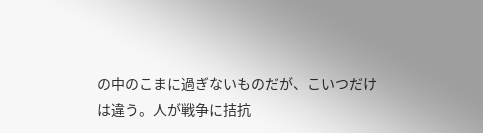の中のこまに過ぎないものだが、こいつだけは違う。人が戦争に拮抗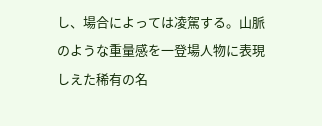し、場合によっては凌駕する。山脈のような重量感を一登場人物に表現しえた稀有の名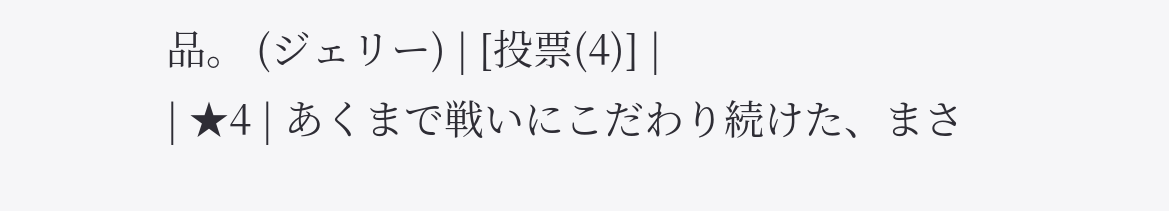品。 (ジェリー) | [投票(4)] |
| ★4 | あくまで戦いにこだわり続けた、まさ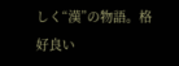しく“漢”の物語。格好良い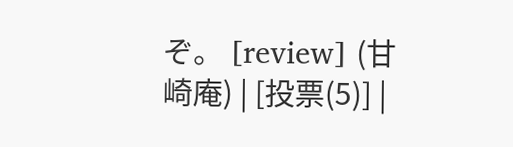ぞ。 [review] (甘崎庵) | [投票(5)] |